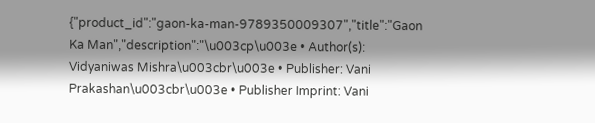{"product_id":"gaon-ka-man-9789350009307","title":"Gaon Ka Man","description":"\u003cp\u003e • Author(s): Vidyaniwas Mishra\u003cbr\u003e • Publisher: Vani Prakashan\u003cbr\u003e • Publisher Imprint: Vani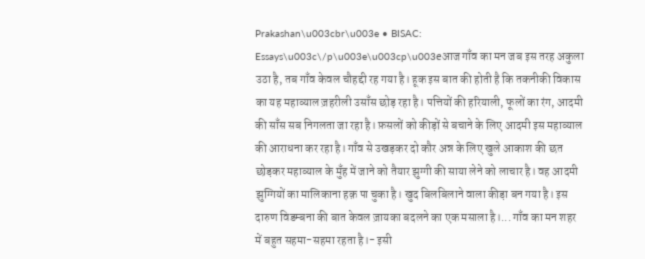Prakashan\u003cbr\u003e • BISAC: Essays\u003c\/p\u003e\u003cp\u003eआज गाँव का मन जब इस तरह अकुला उठा है, तब गाँव केवल चौहद्दी रह गया है। हूक इस बात की होती है कि तकनीकी विकास का यह महाव्याल ज़हरीली उसाँस छोड़ रहा है। पत्तियों की हरियाली, फूलों का रंग, आदमी की साँस सब निगलता जा रहा है। फ़सलों को कीड़ों से बचाने के लिए आदमी इस महाव्याल की आराधना कर रहा है। गाँव से उखड़कर दो कौर अन्न के लिए खुले आकाश की छत छोड़कर महाव्याल के मुँह में जाने को तैयार झुग्गी की साया लेने को लाचार है। वह आदमी झुग्गियों का मालिकाना हक़ पा चुका है। खुद बिलबिलाने वाला कीड़ा बन गया है। इस दारुण विडम्बना की बात केवल ज़ायका बदलने का एक मसाला है।... गाँव का मन शहर में बहुत सहमा-सहमा रहता है।- इसी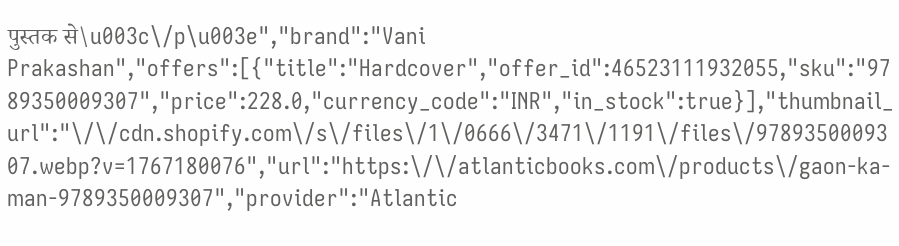पुस्तक से\u003c\/p\u003e","brand":"Vani Prakashan","offers":[{"title":"Hardcover","offer_id":46523111932055,"sku":"9789350009307","price":228.0,"currency_code":"INR","in_stock":true}],"thumbnail_url":"\/\/cdn.shopify.com\/s\/files\/1\/0666\/3471\/1191\/files\/9789350009307.webp?v=1767180076","url":"https:\/\/atlanticbooks.com\/products\/gaon-ka-man-9789350009307","provider":"Atlantic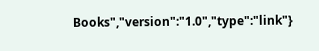Books","version":"1.0","type":"link"}